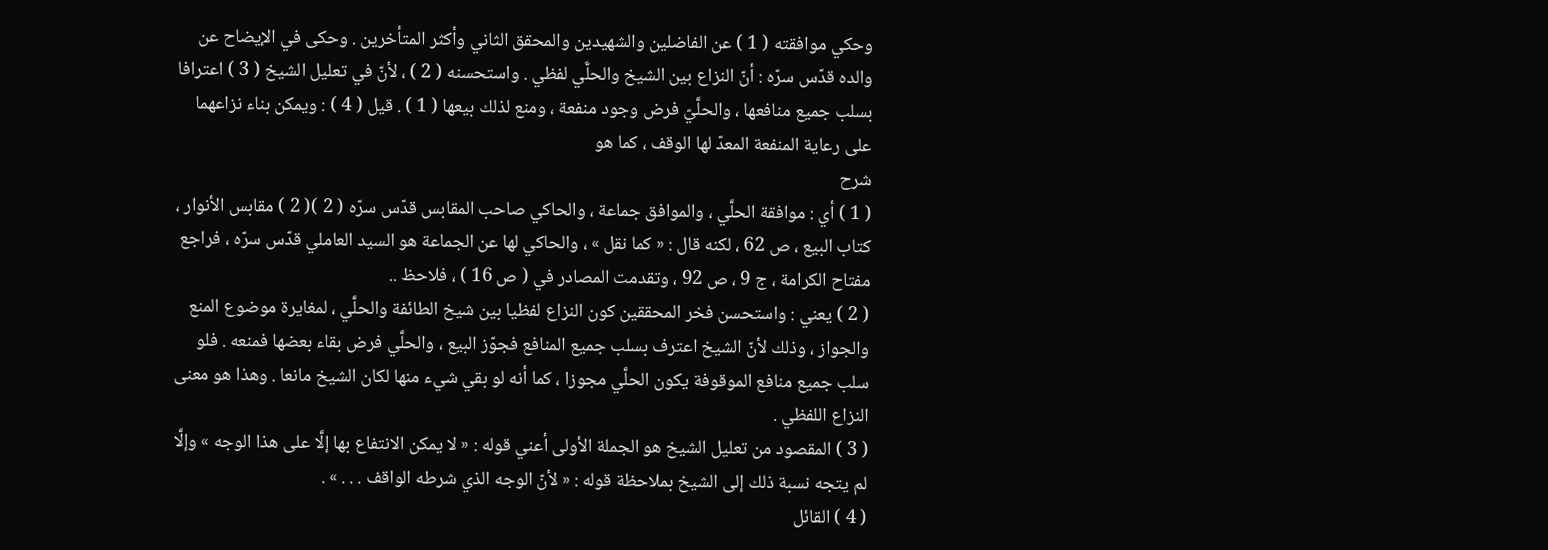وحكي موافقته ( 1 ) عن الفاضلين والشهيدين والمحقق الثاني وأكثر المتأخرين . وحكى في الإيضاح عن والده قدّس سرّه : أنّ النزاع بين الشيخ والحلَّي لفظي . واستحسنه ( 2 ) ، لأنّ في تعليل الشيخ ( 3 ) اعترافا بسلب جميع منافعها ، والحلَّيّ فرض وجود منفعة ، ومنع لذلك بيعها ( 1 ) . قيل ( 4 ) : ويمكن بناء نزاعهما على رعاية المنفعة المعدّ لها الوقف ، كما هو
شرح
( 1 ) أي : موافقة الحلَّي ، والموافق جماعة ، والحاكي صاحب المقابس قدّس سرّه ( 2 )( 2 ) مقابس الأنوار ، كتاب البيع ، ص 62 ، لكنه قال : « كما نقل » ، والحاكي لها عن الجماعة هو السيد العاملي قدّس سرّه ، فراجع مفتاح الكرامة ، ج 9 ، ص 92 ، وتقدمت المصادر في ( ص 16 ) ، فلاحظ ..
( 2 ) يعني : واستحسن فخر المحققين كون النزاع لفظيا بين شيخ الطائفة والحلَّي ، لمغايرة موضوع المنع والجواز ، وذلك لأنّ الشيخ اعترف بسلب جميع المنافع فجوّز البيع ، والحلَّي فرض بقاء بعضها فمنعه . فلو سلب جميع منافع الموقوفة يكون الحلَّي مجوزا ، كما أنه لو بقي شيء منها لكان الشيخ مانعا . وهذا هو معنى النزاع اللفظي .
( 3 ) المقصود من تعليل الشيخ هو الجملة الأولى أعني قوله : « لا يمكن الانتفاع بها إلَّا على هذا الوجه » وإلَّا لم يتجه نسبة ذلك إلى الشيخ بملاحظة قوله : « لأنّ الوجه الذي شرطه الواقف . . . » .
( 4 ) القائل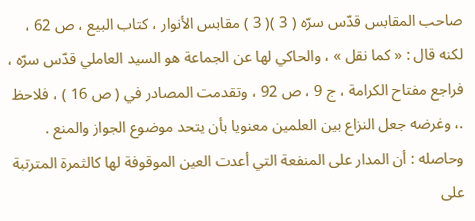صاحب المقابس قدّس سرّه ( 3 )( 3 ) مقابس الأنوار ، كتاب البيع ، ص 62 ، لكنه قال : « كما نقل » ، والحاكي لها عن الجماعة هو السيد العاملي قدّس سرّه ، فراجع مفتاح الكرامة ، ج 9 ، ص 92 ، وتقدمت المصادر في ( ص 16 ) ، فلاحظ .، وغرضه جعل النزاع بين العلمين معنويا بأن يتحد موضوع الجواز والمنع .
وحاصله : أن المدار على المنفعة التي أعدت العين الموقوفة لها كالثمرة المترتبة على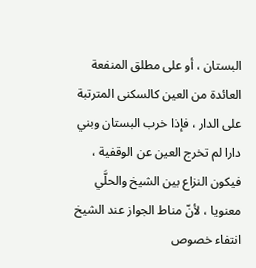البستان ، أو على مطلق المنفعة العائدة من العين كالسكنى المترتبة على الدار ، فإذا خرب البستان وبني دارا لم تخرج العين عن الوقفية ، فيكون النزاع بين الشيخ والحلَّي معنويا ، لأنّ مناط الجواز عند الشيخ انتفاء خصوص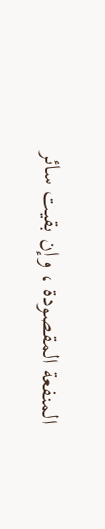المنفعة المقصودة ، وإن بقيت سائر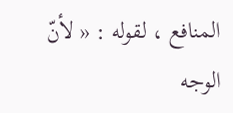المنافع ، لقوله : « لأنّ الوجه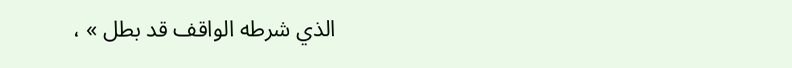الذي شرطه الواقف قد بطل » ،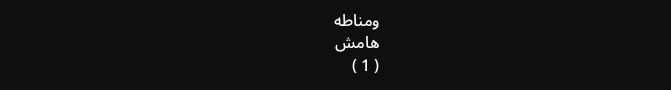ومناطه
هامش
( 1 )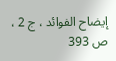إيضاح الفوائد ، ج 2 ، ص 393